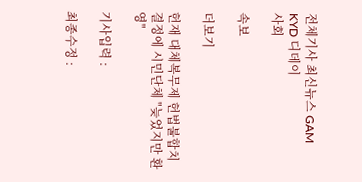전체기사 최신뉴스 GAM
KYD 디데이
사회

속보

더보기

헌재 대체복무제 헌법불합치 결정에 시민단체 "늦었지만 환영"

기사입력 :

최종수정 :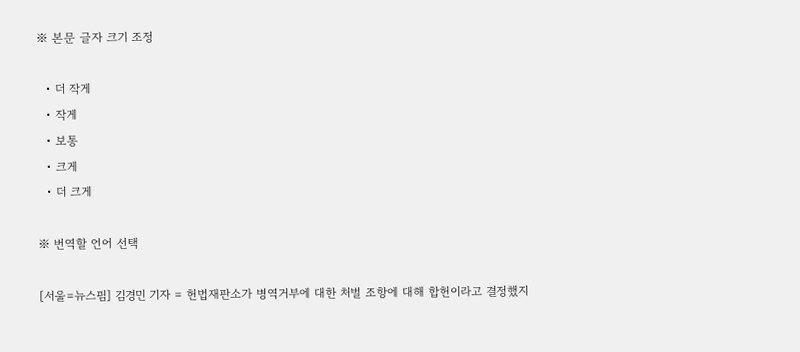※ 본문 글자 크기 조정

  • 더 작게
  • 작게
  • 보통
  • 크게
  • 더 크게

※ 번역할 언어 선택

[서울=뉴스핌] 김경민 기자 = 헌법재판소가 병역거부에 대한 처벌 조항에 대해 합헌이라고 결정했지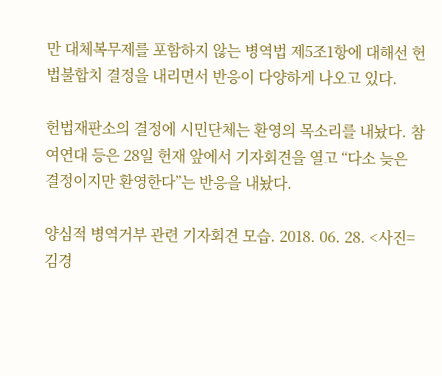만 대체복무제를 포함하지 않는 병역법 제5조1항에 대해선 헌법불합치 결정을 내리면서 반응이 다양하게 나오고 있다.

헌법재판소의 결정에 시민단체는 환영의 목소리를 내놨다. 참여연대 등은 28일 헌재 앞에서 기자회견을 열고 “다소 늦은 결정이지만 환영한다”는 반응을 내놨다.

양심적 병역거부 관련 기자회견 모습. 2018. 06. 28. <사진=김경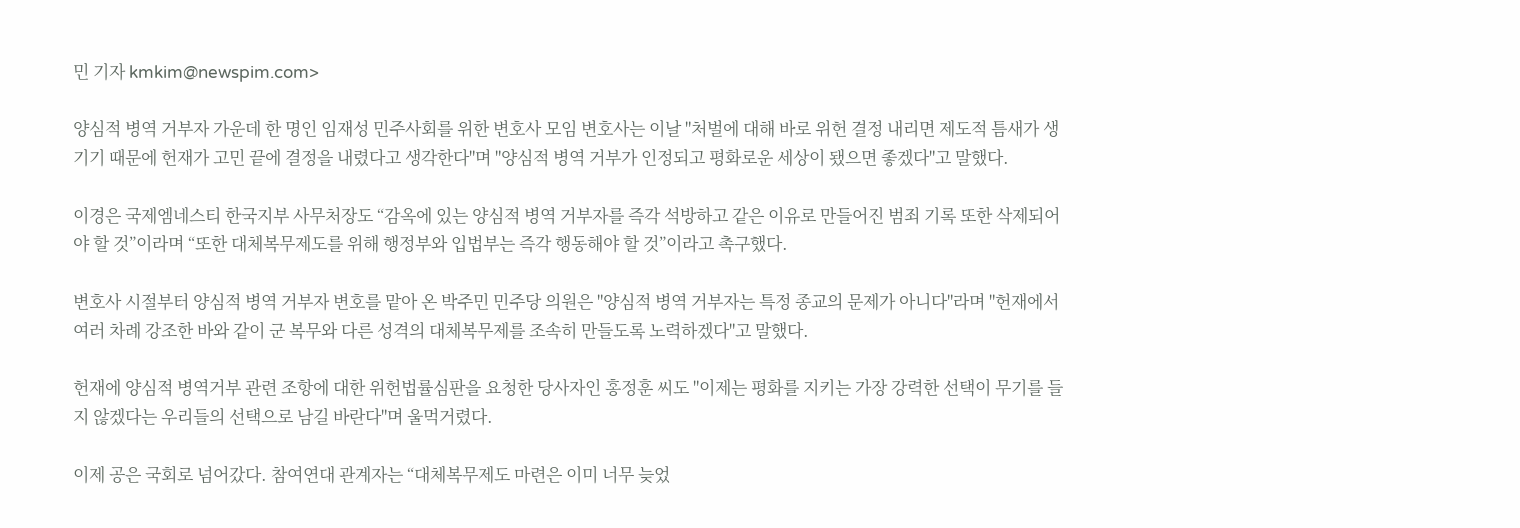민 기자 kmkim@newspim.com>

양심적 병역 거부자 가운데 한 명인 임재성 민주사회를 위한 변호사 모임 변호사는 이날 "처벌에 대해 바로 위헌 결정 내리면 제도적 틈새가 생기기 때문에 헌재가 고민 끝에 결정을 내렸다고 생각한다"며 "양심적 병역 거부가 인정되고 평화로운 세상이 됐으면 좋겠다"고 말했다.

이경은 국제엠네스티 한국지부 사무처장도 “감옥에 있는 양심적 병역 거부자를 즉각 석방하고 같은 이유로 만들어진 범죄 기록 또한 삭제되어야 할 것”이라며 “또한 대체복무제도를 위해 행정부와 입법부는 즉각 행동해야 할 것”이라고 촉구했다.

변호사 시절부터 양심적 병역 거부자 변호를 맡아 온 박주민 민주당 의원은 "양심적 병역 거부자는 특정 종교의 문제가 아니다"라며 "헌재에서 여러 차례 강조한 바와 같이 군 복무와 다른 성격의 대체복무제를 조속히 만들도록 노력하겠다"고 말했다.

헌재에 양심적 병역거부 관련 조항에 대한 위헌법률심판을 요청한 당사자인 홍정훈 씨도 "이제는 평화를 지키는 가장 강력한 선택이 무기를 들지 않겠다는 우리들의 선택으로 남길 바란다"며 울먹거렸다.

이제 공은 국회로 넘어갔다. 참여연대 관계자는 “대체복무제도 마련은 이미 너무 늦었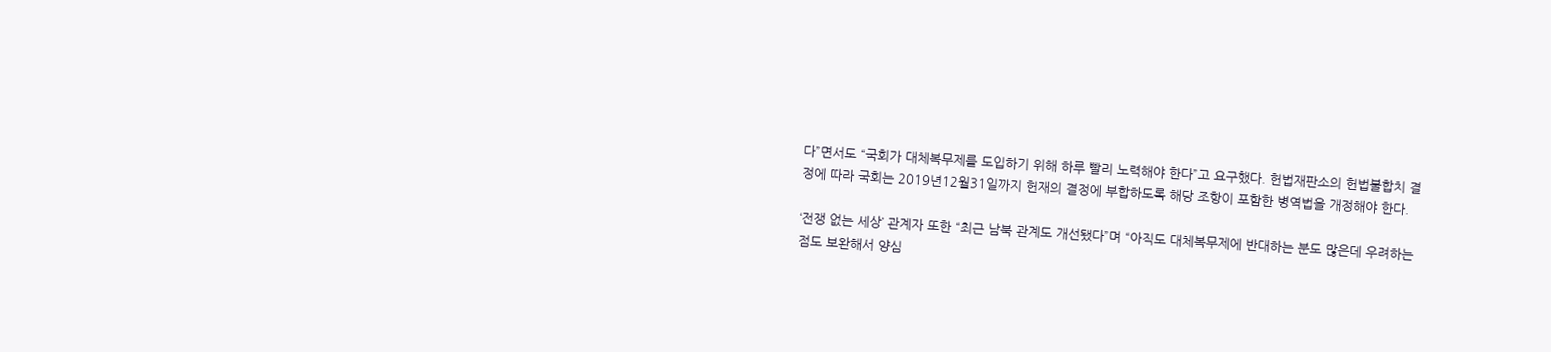다”면서도 “국회가 대체복무제를 도입하기 위해 하루 빨리 노력해야 한다”고 요구했다. 헌법재판소의 헌법불합치 결정에 따라 국회는 2019년12월31일까지 헌재의 결정에 부합하도록 해당 조항이 포함한 병역법을 개정해야 한다.

‘전쟁 없는 세상’ 관계자 또한 “최근 남북 관계도 개선됐다”며 “아직도 대체복무제에 반대하는 분도 많은데 우려하는 점도 보완해서 양심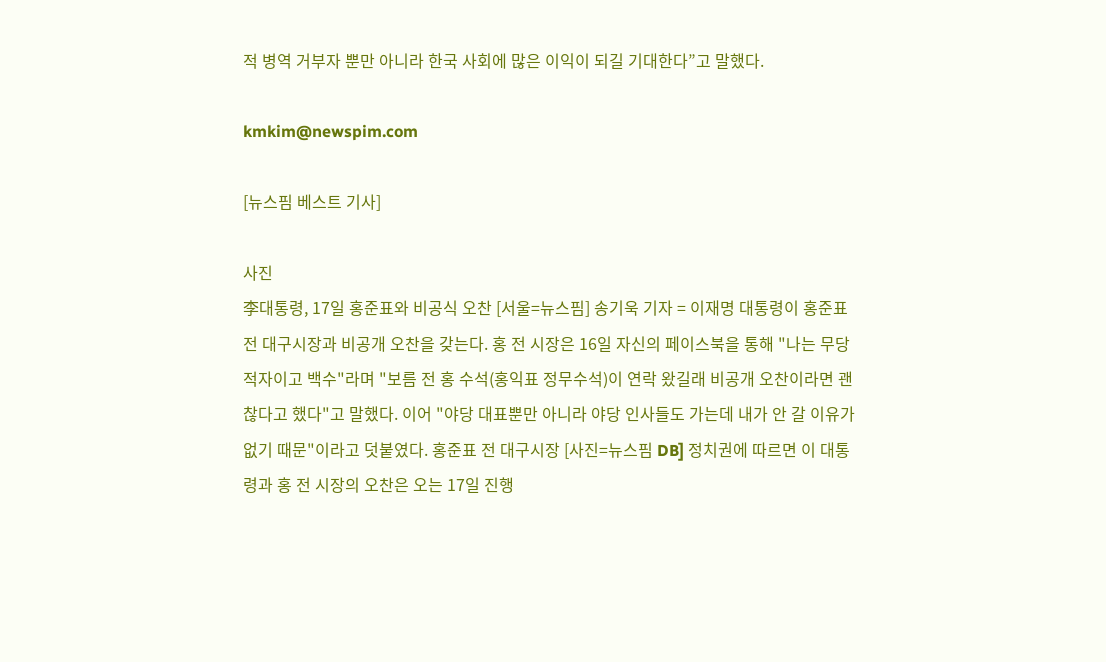적 병역 거부자 뿐만 아니라 한국 사회에 많은 이익이 되길 기대한다”고 말했다.

kmkim@newspim.com

[뉴스핌 베스트 기사]

사진
李대통령, 17일 홍준표와 비공식 오찬 [서울=뉴스핌] 송기욱 기자 = 이재명 대통령이 홍준표 전 대구시장과 비공개 오찬을 갖는다. 홍 전 시장은 16일 자신의 페이스북을 통해 "나는 무당적자이고 백수"라며 "보름 전 홍 수석(홍익표 정무수석)이 연락 왔길래 비공개 오찬이라면 괜찮다고 했다"고 말했다. 이어 "야당 대표뿐만 아니라 야당 인사들도 가는데 내가 안 갈 이유가 없기 때문"이라고 덧붙였다. 홍준표 전 대구시장 [사진=뉴스핌 DB] 정치권에 따르면 이 대통령과 홍 전 시장의 오찬은 오는 17일 진행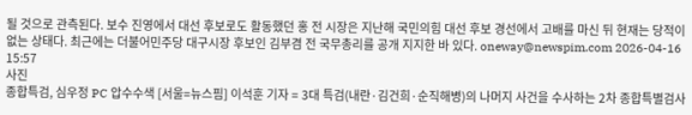될 것으로 관측된다. 보수 진영에서 대선 후보로도 활동했던 홍 전 시장은 지난해 국민의힘 대선 후보 경선에서 고배를 마신 뒤 현재는 당적이 없는 상태다. 최근에는 더불어민주당 대구시장 후보인 김부겸 전 국무총리를 공개 지지한 바 있다. oneway@newspim.com 2026-04-16 15:57
사진
종합특검, 심우정 PC 압수수색 [서울=뉴스핌] 이석훈 기자 = 3대 특검(내란·김건희·순직해병)의 나머지 사건을 수사하는 2차 종합특별검사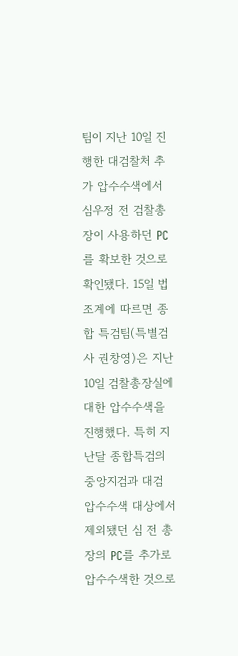팀이 지난 10일 진행한 대검찰처 추가 압수수색에서 심우정 전 검찰총장이 사용하던 PC를 확보한 것으로 확인됐다. 15일 법조계에 따르면 종합 특검팀(특별검사 권창영)은 지난 10일 검찰총장실에 대한 압수수색을 진행했다. 특히 지난달 종합특검의 중앙지검과 대검 압수수색 대상에서 제외됐던 심 전 총장의 PC를 추가로 압수수색한 것으로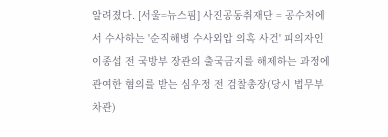알려졌다. [서울=뉴스핌] 사진공동취재단 = 공수처에서 수사하는 '순직해병 수사외압 의혹 사건' 피의자인 이종섭 전 국방부 장관의 출국금지를 해제하는 과정에 관여한 혐의를 받는 심우정 전 검찰총장(당시 법무부 차관)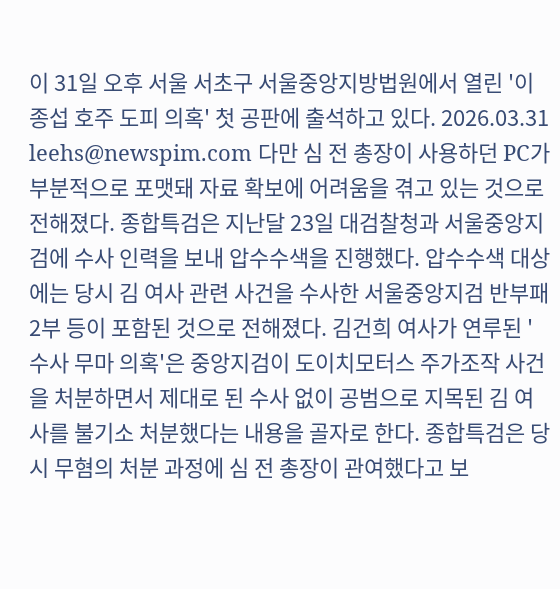이 31일 오후 서울 서초구 서울중앙지방법원에서 열린 '이종섭 호주 도피 의혹' 첫 공판에 출석하고 있다. 2026.03.31 leehs@newspim.com 다만 심 전 총장이 사용하던 PC가 부분적으로 포맷돼 자료 확보에 어려움을 겪고 있는 것으로 전해졌다. 종합특검은 지난달 23일 대검찰청과 서울중앙지검에 수사 인력을 보내 압수수색을 진행했다. 압수수색 대상에는 당시 김 여사 관련 사건을 수사한 서울중앙지검 반부패2부 등이 포함된 것으로 전해졌다. 김건희 여사가 연루된 '수사 무마 의혹'은 중앙지검이 도이치모터스 주가조작 사건을 처분하면서 제대로 된 수사 없이 공범으로 지목된 김 여사를 불기소 처분했다는 내용을 골자로 한다. 종합특검은 당시 무혐의 처분 과정에 심 전 총장이 관여했다고 보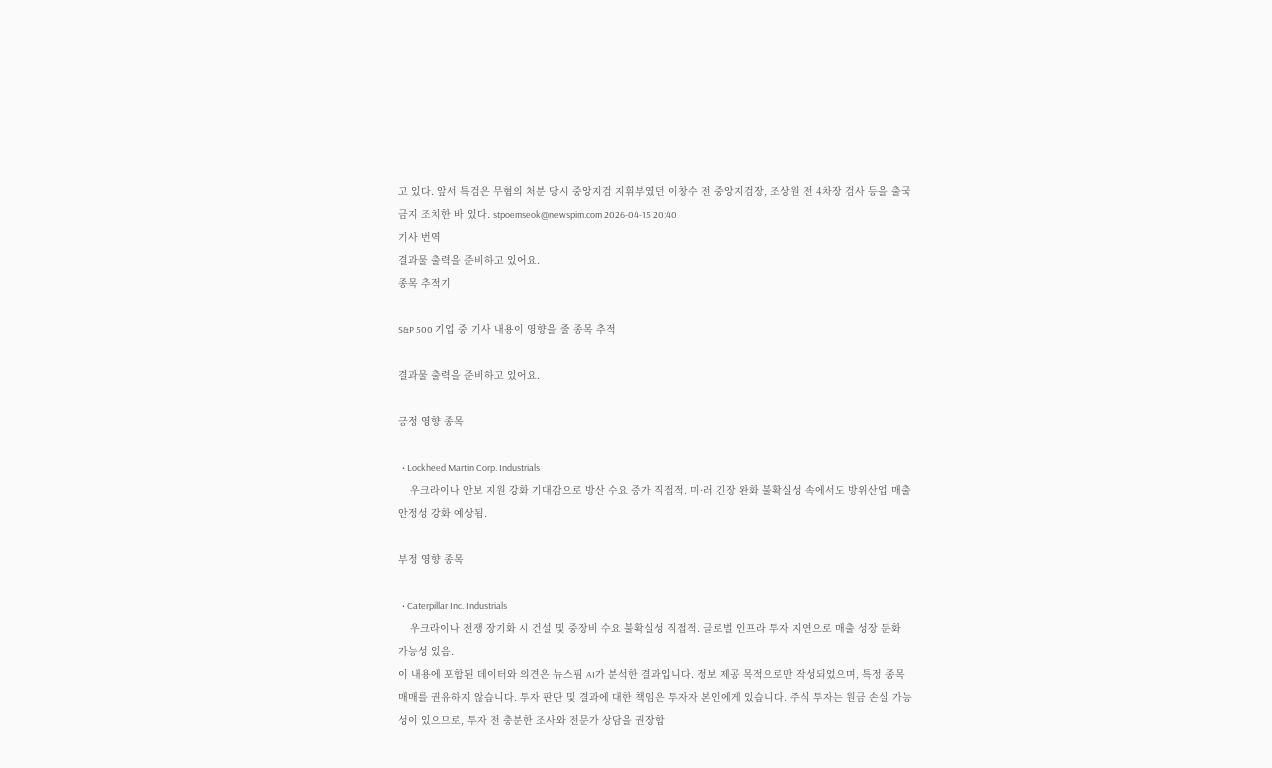고 있다. 앞서 특검은 무혐의 처분 당시 중앙지검 지휘부였던 이창수 전 중앙지검장, 조상원 전 4차장 검사 등을 출국금지 조치한 바 있다. stpoemseok@newspim.com 2026-04-15 20:40
기사 번역
결과물 출력을 준비하고 있어요.
종목 추적기

S&P 500 기업 중 기사 내용이 영향을 줄 종목 추적

결과물 출력을 준비하고 있어요.

긍정 영향 종목

  • Lockheed Martin Corp. Industrials
    우크라이나 안보 지원 강화 기대감으로 방산 수요 증가 직접적. 미·러 긴장 완화 불확실성 속에서도 방위산업 매출 안정성 강화 예상됨.

부정 영향 종목

  • Caterpillar Inc. Industrials
    우크라이나 전쟁 장기화 시 건설 및 중장비 수요 불확실성 직접적. 글로벌 인프라 투자 지연으로 매출 성장 둔화 가능성 있음.
이 내용에 포함된 데이터와 의견은 뉴스핌 AI가 분석한 결과입니다. 정보 제공 목적으로만 작성되었으며, 특정 종목 매매를 권유하지 않습니다. 투자 판단 및 결과에 대한 책임은 투자자 본인에게 있습니다. 주식 투자는 원금 손실 가능성이 있으므로, 투자 전 충분한 조사와 전문가 상담을 권장합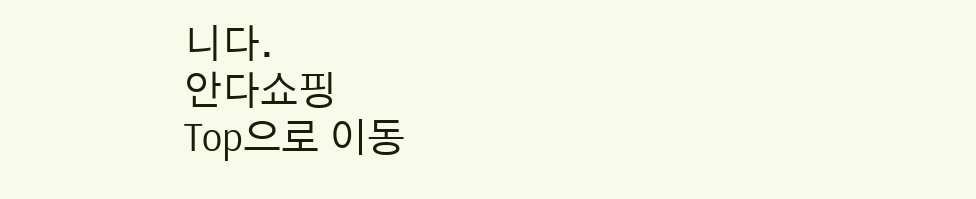니다.
안다쇼핑
Top으로 이동